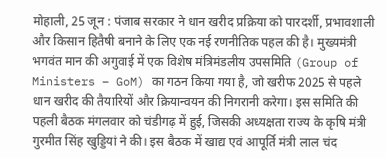मोहाली, 25 जून : पंजाब सरकार ने धान खरीद प्रक्रिया को पारदर्शी, प्रभावशाली और किसान हितैषी बनाने के लिए एक नई रणनीतिक पहल की है। मुख्यमंत्री भगवंत मान की अगुवाई में एक विशेष मंत्रिमंडलीय उपसमिति (Group of Ministers – GoM) का गठन किया गया है, जो खरीफ 2025 से पहले धान खरीद की तैयारियों और क्रियान्वयन की निगरानी करेगा। इस समिति की पहली बैठक मंगलवार को चंडीगढ़ में हुई, जिसकी अध्यक्षता राज्य के कृषि मंत्री गुरमीत सिंह खुड्डियां ने की। इस बैठक में खाद्य एवं आपूर्ति मंत्री लाल चंद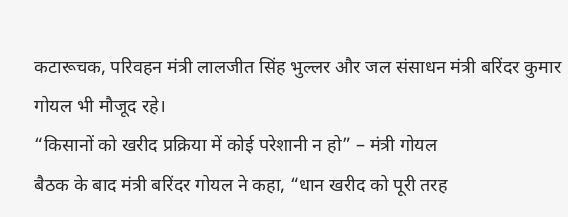कटारूचक, परिवहन मंत्री लालजीत सिंह भुल्लर और जल संसाधन मंत्री बरिंदर कुमार गोयल भी मौजूद रहे।
“किसानों को खरीद प्रक्रिया में कोई परेशानी न हो” – मंत्री गोयल
बैठक के बाद मंत्री बरिंदर गोयल ने कहा, “धान खरीद को पूरी तरह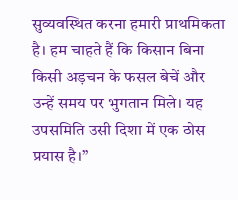सुव्यवस्थित करना हमारी प्राथमिकता है। हम चाहते हैं कि किसान बिना किसी अड़चन के फसल बेचें और उन्हें समय पर भुगतान मिले। यह उपसमिति उसी दिशा में एक ठोस प्रयास है।”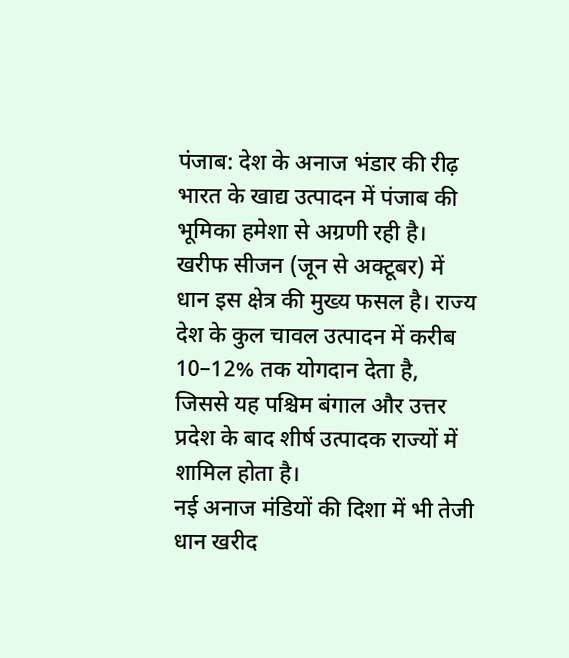पंजाब: देश के अनाज भंडार की रीढ़
भारत के खाद्य उत्पादन में पंजाब की भूमिका हमेशा से अग्रणी रही है। खरीफ सीजन (जून से अक्टूबर) में धान इस क्षेत्र की मुख्य फसल है। राज्य देश के कुल चावल उत्पादन में करीब 10–12% तक योगदान देता है, जिससे यह पश्चिम बंगाल और उत्तर प्रदेश के बाद शीर्ष उत्पादक राज्यों में शामिल होता है।
नई अनाज मंडियों की दिशा में भी तेजी
धान खरीद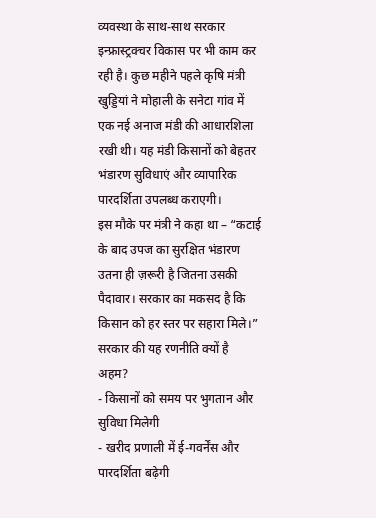व्यवस्था के साथ-साथ सरकार इन्फ्रास्ट्रक्चर विकास पर भी काम कर रही है। कुछ महीने पहले कृषि मंत्री खुड्डियां ने मोहाली के सनेटा गांव में एक नई अनाज मंडी की आधारशिला रखी थी। यह मंडी किसानों को बेहतर भंडारण सुविधाएं और व्यापारिक पारदर्शिता उपलब्ध कराएगी।
इस मौके पर मंत्री ने कहा था – “कटाई के बाद उपज का सुरक्षित भंडारण उतना ही ज़रूरी है जितना उसकी पैदावार। सरकार का मकसद है कि किसान को हर स्तर पर सहारा मिले।”
सरकार की यह रणनीति क्यों है अहम?
- किसानों को समय पर भुगतान और सुविधा मिलेगी
- खरीद प्रणाली में ई-गवर्नेंस और पारदर्शिता बढ़ेगी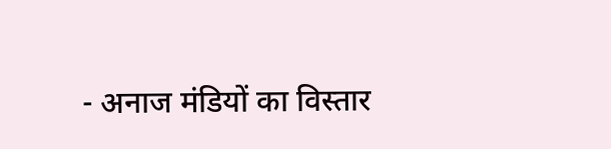- अनाज मंडियों का विस्तार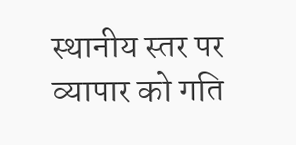स्थानीय स्तर पर व्यापार को गति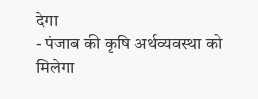देगा
- पंजाब की कृषि अर्थव्यवस्था को मिलेगा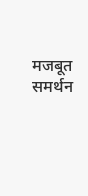मजबूत समर्थन